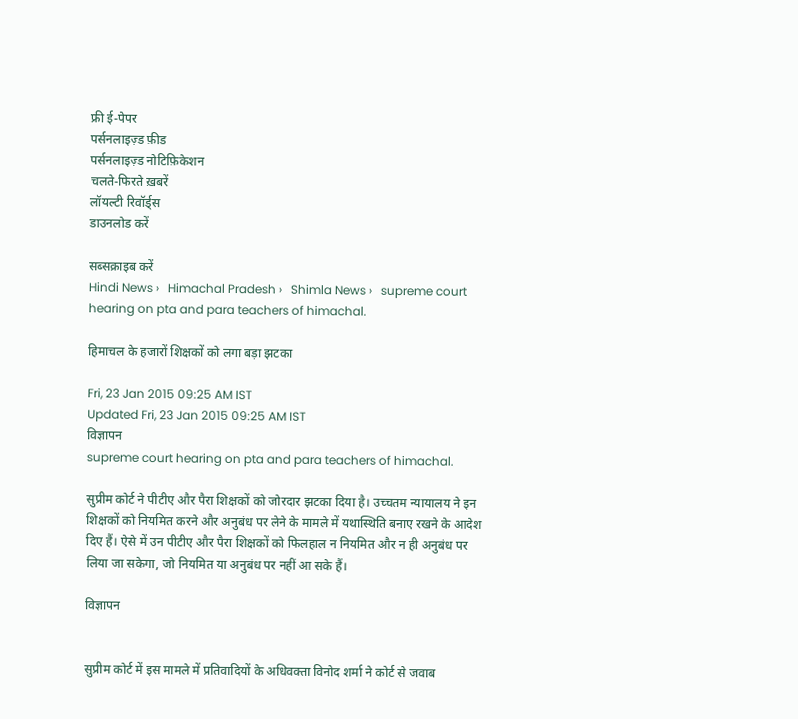फ्री ई-पेपर
पर्सनलाइज़्ड फ़ीड
पर्सनलाइज़्ड नोटिफ़िकेशन
चलते-फिरते ख़बरें
लॉयल्टी रिवॉर्ड्स
डाउनलोड करें

सब्सक्राइब करें
Hindi News ›   Himachal Pradesh ›   Shimla News ›   supreme court hearing on pta and para teachers of himachal.

हिमाचल के हजारों शिक्षकों को लगा बड़ा झटका

Fri, 23 Jan 2015 09:25 AM IST
Updated Fri, 23 Jan 2015 09:25 AM IST
विज्ञापन
supreme court hearing on pta and para teachers of himachal.

सुप्रीम कोर्ट ने पीटीए और पैरा शिक्षकों को जोरदार झटका दिया है। उच्चतम न्यायालय ने इन शिक्षकों को नियमित करने और अनुबंध पर लेने के मामले में यथास्थिति बनाए रखने के आदेश दिए हैं। ऐसे में उन पीटीए और पैरा शिक्षकों को फिलहाल न नियमित और न ही अनुबंध पर लिया जा सकेगा, जो नियमित या अनुबंध पर नहीं आ सके हैं।

विज्ञापन


सुप्रीम कोर्ट में इस मामले में प्रतिवादियों के अधिवक्ता विनोद शर्मा ने कोर्ट से जवाब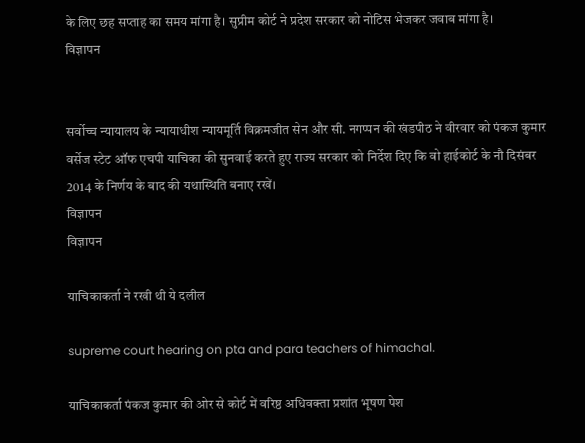के लिए छह सप्ताह का समय मांगा है। सुप्रीम कोर्ट ने प्रदेश सरकार को नोटिस भेजकर जवाब मांगा है।
विज्ञापन


सर्वोच्च न्यायालय के न्यायाधीश न्यायमूर्ति विक्रमजीत सेन और सी. नगप्पन की खंडपीठ ने वीरवार को पंकज कुमार वर्सेज स्टेट ऑफ एचपी याचिका की सुनवाई करते हुए राज्य सरकार को निर्देश दिए कि वो हाईकोर्ट के नौ दिसंबर 2014 के निर्णय के बाद की यथास्थिति बनाए रखें।
विज्ञापन
विज्ञापन

याचिकाकर्ता ने रखी थी ये दलील

supreme court hearing on pta and para teachers of himachal.

याचिकाकर्ता पंकज कुमार की ओर से कोर्ट में वरिष्ठ अधिवक्ता प्रशांत भूषण पेश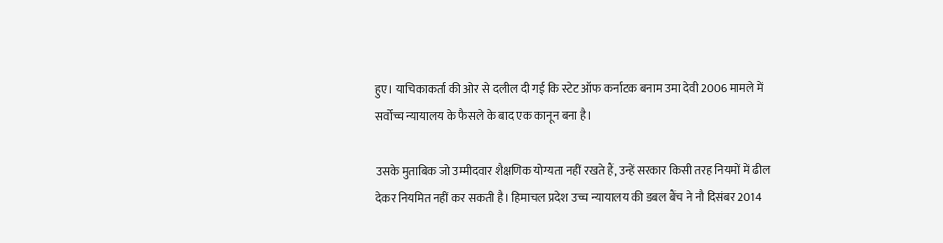हुए। याचिकाकर्ता की ओर से दलील दी गई कि स्टेट ऑफ कर्नाटक बनाम उमा देवी 2006 मामले में सर्वोच्च न्यायालय के फैसले के बाद एक कानून बना है।

उसके मुताबिक जो उम्मीदवार शैक्षणिक योग्यता नहीं रखते हैं, उन्हें सरकार किसी तरह नियमों में ढील देकर नियमित नहीं कर सकती है। हिमाचल प्रदेश उच्च न्यायालय की डबल बैंच ने नौ दिसंबर 2014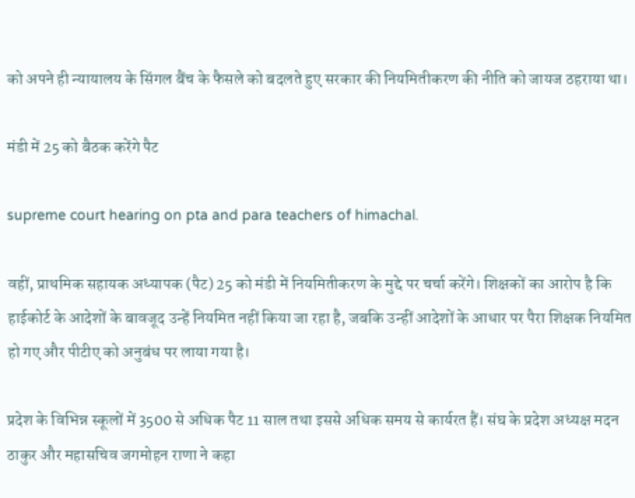को अपने ही न्यायालय के सिंगल बैंच के फैसले को बदलते हुए सरकार की नियमितीकरण की नीति को जायज ठहराया था।

मंडी में 25 को बैठक करेंगे पैट

supreme court hearing on pta and para teachers of himachal.

वहीं, प्राथमिक सहायक अध्यापक (पैट) 25 को मंडी में नियमितीकरण के मुद्दे पर चर्चा करेंगे। शिक्षकों का आरोप है कि हाईकोर्ट के आदेशों के बावजूद उन्हें नियमित नहीं किया जा रहा है, जबकि उन्हीं आदेशों के आधार पर पैरा शिक्षक नियमित हो गए और पीटीए को अनुबंध पर लाया गया है।

प्रदेश के विभिन्न स्कूलों में 3500 से अधिक पैट 11 साल तथा इससे अधिक समय से कार्यरत हैं। संघ के प्रदेश अध्यक्ष मदन ठाकुर और महासचिव जगमोहन राणा ने कहा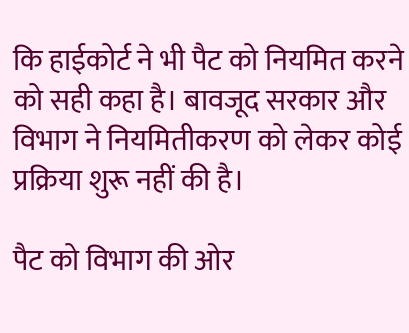कि हाईकोर्ट ने भी पैट को नियमित करने को सही कहा है। बावजूद सरकार और विभाग ने नियमितीकरण को लेकर कोई प्रक्रिया शुरू नहीं की है।

पैट को विभाग की ओर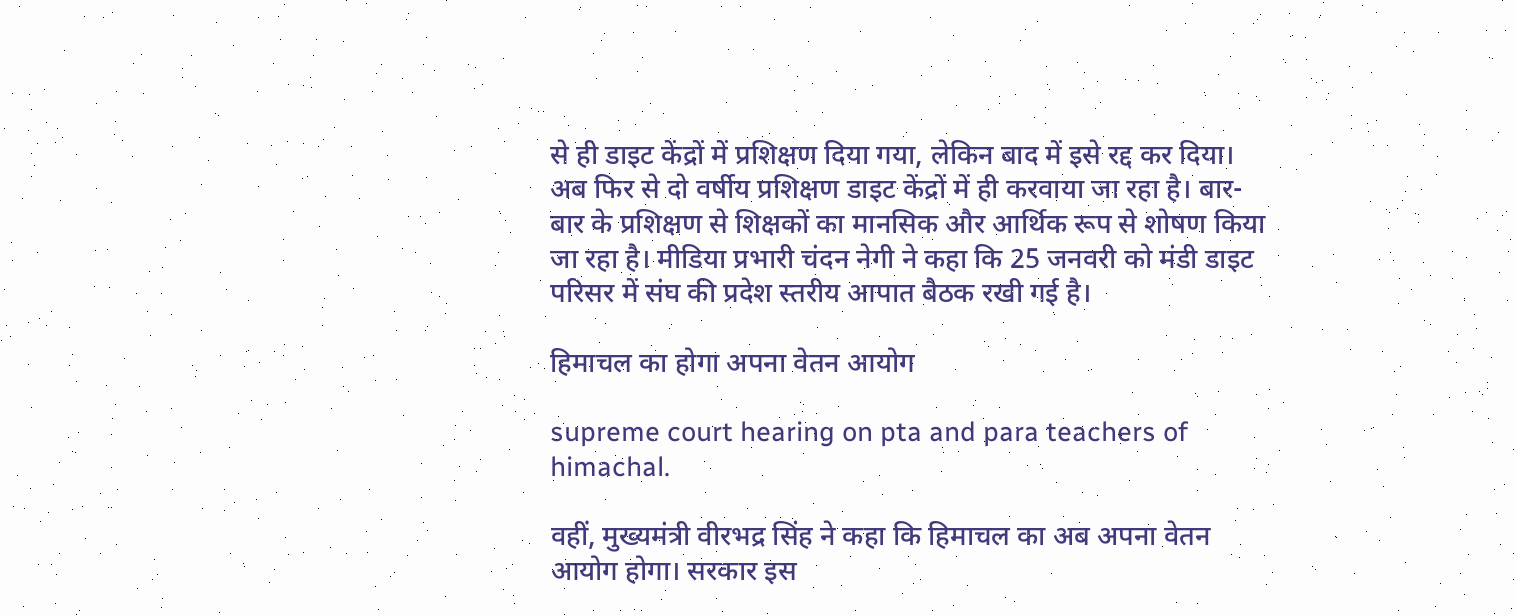से ही डाइट केंद्रों में प्रशिक्षण दिया गया, लेकिन बाद में इसे रद्द कर दिया। अब फिर से दो वर्षीय प्रशिक्षण डाइट केंद्रों में ही करवाया जा रहा है। बार-बार के प्रशिक्षण से शिक्षकों का मानसिक और आर्थिक रूप से शोषण किया जा रहा है। मीडिया प्रभारी चंदन नेगी ने कहा कि 25 जनवरी को मंडी डाइट परिसर में संघ की प्रदेश स्तरीय आपात बैठक रखी गई है।

हिमाचल का होगा अपना वेतन आयोग

supreme court hearing on pta and para teachers of himachal.

वहीं, मुख्यमंत्री वीरभद्र सिंह ने कहा कि हिमाचल का अब अपना वेतन आयोग होगा। सरकार इस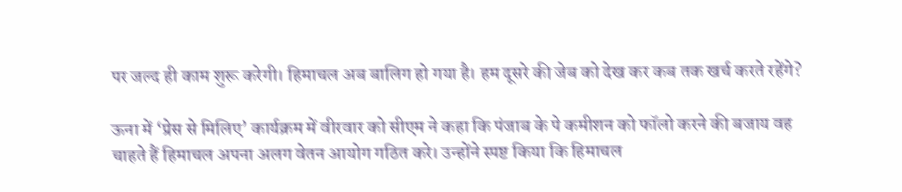पर जल्द ही काम शुरू करेगी। हिमाचल अब बालिग हो गया है। हम दूसरे की जेब को देख कर कब तक खर्च करते रहेंगे?

ऊना में ‘प्रेस से मिलिए’ कार्यक्रम में वीरवार को सीएम ने कहा कि पंजाब के पे कमीशन को फॉलो करने की बजाय वह चाहते हैं हिमाचल अपना अलग वेतन आयोग गठित करे। उन्होंने स्पष्ट किया कि हिमाचल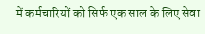में कर्मचारियों को सिर्फ एक साल के लिए सेवा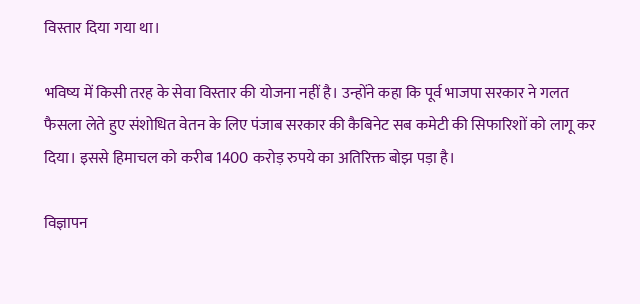विस्तार दिया गया था।

भविष्य में किसी तरह के सेवा विस्तार की योजना नहीं है। उन्होंने कहा कि पूर्व भाजपा सरकार ने गलत फैसला लेते हुए संशोधित वेतन के लिए पंजाब सरकार की कैबिनेट सब कमेटी की सिफारिशों को लागू कर दिया। इससे हिमाचल को करीब 1400 करोड़ रुपये का अतिरिक्त बोझ पड़ा है।

विज्ञापन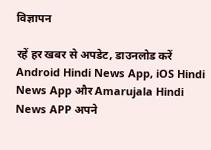विज्ञापन

रहें हर खबर से अपडेट, डाउनलोड करें Android Hindi News App, iOS Hindi News App और Amarujala Hindi News APP अपने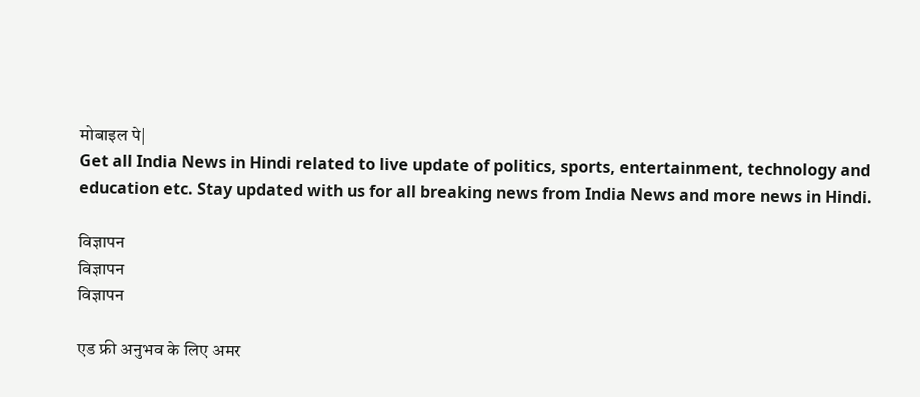मोबाइल पे|
Get all India News in Hindi related to live update of politics, sports, entertainment, technology and education etc. Stay updated with us for all breaking news from India News and more news in Hindi.

विज्ञापन
विज्ञापन
विज्ञापन

एड फ्री अनुभव के लिए अमर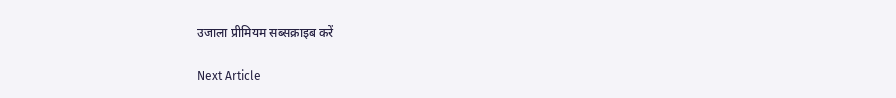उजाला प्रीमियम सब्सक्राइब करें

Next Article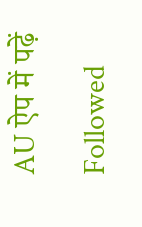AU ऐप में पढ़ें

Followed